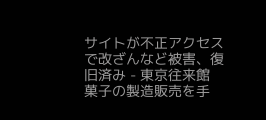サイトが不正アクセスで改ざんなど被害、復旧済み - 東京往来館
菓子の製造販売を手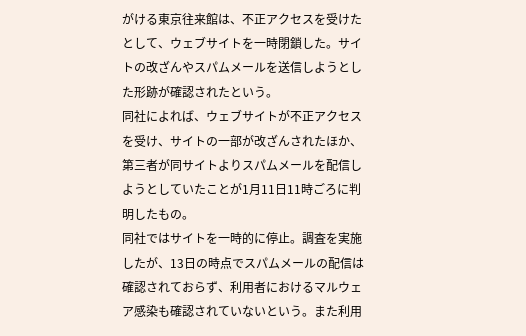がける東京往来館は、不正アクセスを受けたとして、ウェブサイトを一時閉鎖した。サイトの改ざんやスパムメールを送信しようとした形跡が確認されたという。
同社によれば、ウェブサイトが不正アクセスを受け、サイトの一部が改ざんされたほか、第三者が同サイトよりスパムメールを配信しようとしていたことが1月11日11時ごろに判明したもの。
同社ではサイトを一時的に停止。調査を実施したが、13日の時点でスパムメールの配信は確認されておらず、利用者におけるマルウェア感染も確認されていないという。また利用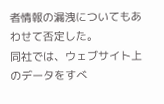者情報の漏洩についてもあわせて否定した。
同社では、ウェブサイト上のデータをすべ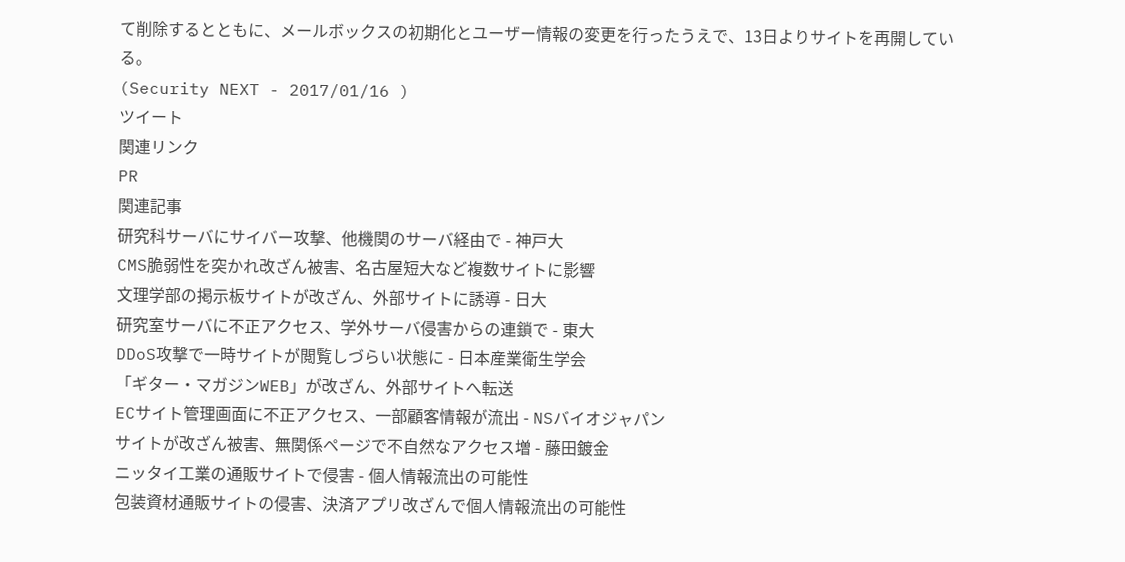て削除するとともに、メールボックスの初期化とユーザー情報の変更を行ったうえで、13日よりサイトを再開している。
(Security NEXT - 2017/01/16 )
ツイート
関連リンク
PR
関連記事
研究科サーバにサイバー攻撃、他機関のサーバ経由で - 神戸大
CMS脆弱性を突かれ改ざん被害、名古屋短大など複数サイトに影響
文理学部の掲示板サイトが改ざん、外部サイトに誘導 - 日大
研究室サーバに不正アクセス、学外サーバ侵害からの連鎖で - 東大
DDoS攻撃で一時サイトが閲覧しづらい状態に - 日本産業衛生学会
「ギター・マガジンWEB」が改ざん、外部サイトへ転送
ECサイト管理画面に不正アクセス、一部顧客情報が流出 - NSバイオジャパン
サイトが改ざん被害、無関係ページで不自然なアクセス増 - 藤田鍍金
ニッタイ工業の通販サイトで侵害 - 個人情報流出の可能性
包装資材通販サイトの侵害、決済アプリ改ざんで個人情報流出の可能性